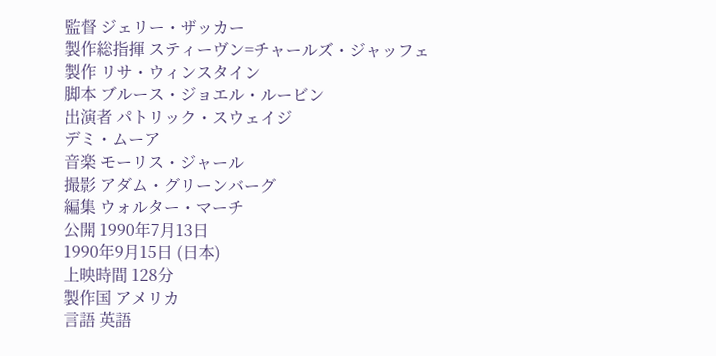監督 ジェリー・ザッカー
製作総指揮 スティーヴン=チャールズ・ジャッフェ
製作 リサ・ウィンスタイン
脚本 ブルース・ジョエル・ルービン
出演者 パトリック・スウェイジ
デミ・ムーア
音楽 モーリス・ジャール
撮影 アダム・グリーンバーグ
編集 ウォルター・マーチ
公開 1990年7月13日
1990年9月15日 (日本)
上映時間 128分
製作国 アメリカ
言語 英語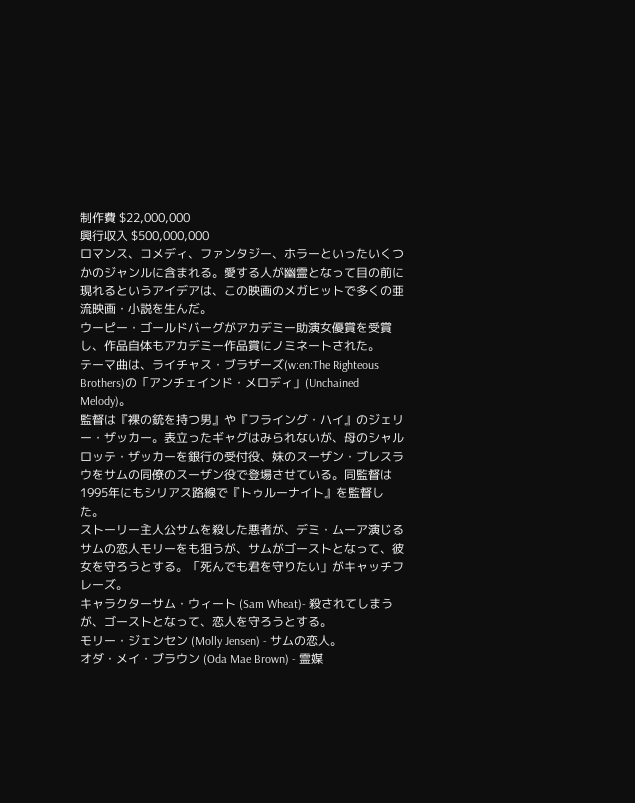制作費 $22,000,000
興行収入 $500,000,000
ロマンス、コメディ、ファンタジー、ホラーといったいくつかのジャンルに含まれる。愛する人が幽霊となって目の前に現れるというアイデアは、この映画のメガヒットで多くの亜流映画・小説を生んだ。
ウーピー・ゴールドバーグがアカデミー助演女優賞を受賞し、作品自体もアカデミー作品賞にノミネートされた。
テーマ曲は、ライチャス・ブラザーズ(w:en:The Righteous Brothers)の「アンチェインド・メロディ」(Unchained Melody)。
監督は『裸の銃を持つ男』や『フライング・ハイ』のジェリー・ザッカー。表立ったギャグはみられないが、母のシャルロッテ・ザッカーを銀行の受付役、妹のスーザン・ブレスラウをサムの同僚のスーザン役で登場させている。同監督は1995年にもシリアス路線で『トゥルーナイト』を監督した。
ストーリー主人公サムを殺した悪者が、デミ・ムーア演じるサムの恋人モリーをも狙うが、サムがゴーストとなって、彼女を守ろうとする。「死んでも君を守りたい」がキャッチフレーズ。
キャラクターサム・ウィート (Sam Wheat)- 殺されてしまうが、ゴーストとなって、恋人を守ろうとする。
モリー・ジェンセン (Molly Jensen) - サムの恋人。
オダ・メイ・ブラウン (Oda Mae Brown) - 霊媒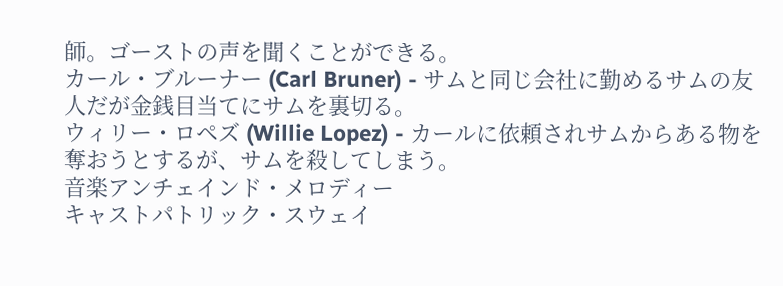師。ゴーストの声を聞くことができる。
カール・ブルーナー (Carl Bruner) - サムと同じ会社に勤めるサムの友人だが金銭目当てにサムを裏切る。
ウィリー・ロペズ (Willie Lopez) - カールに依頼されサムからある物を奪おうとするが、サムを殺してしまう。
音楽アンチェインド・メロディー
キャストパトリック・スウェイ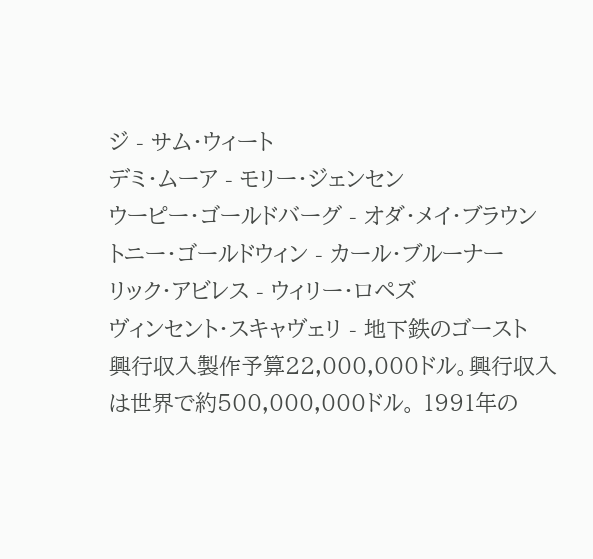ジ - サム・ウィート
デミ・ムーア - モリー・ジェンセン
ウーピー・ゴールドバーグ - オダ・メイ・ブラウン
トニー・ゴールドウィン - カール・ブルーナー
リック・アビレス - ウィリー・ロペズ
ヴィンセント・スキャヴェリ - 地下鉄のゴースト
興行収入製作予算22,000,000ドル。興行収入は世界で約500,000,000ドル。 1991年の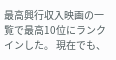最高興行収入映画の一覧で最高10位にランクインした。 現在でも、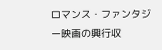ロマンス・ファンタジー映画の興行収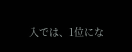入では、1位にな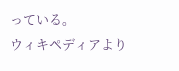っている。
ウィキペディアより